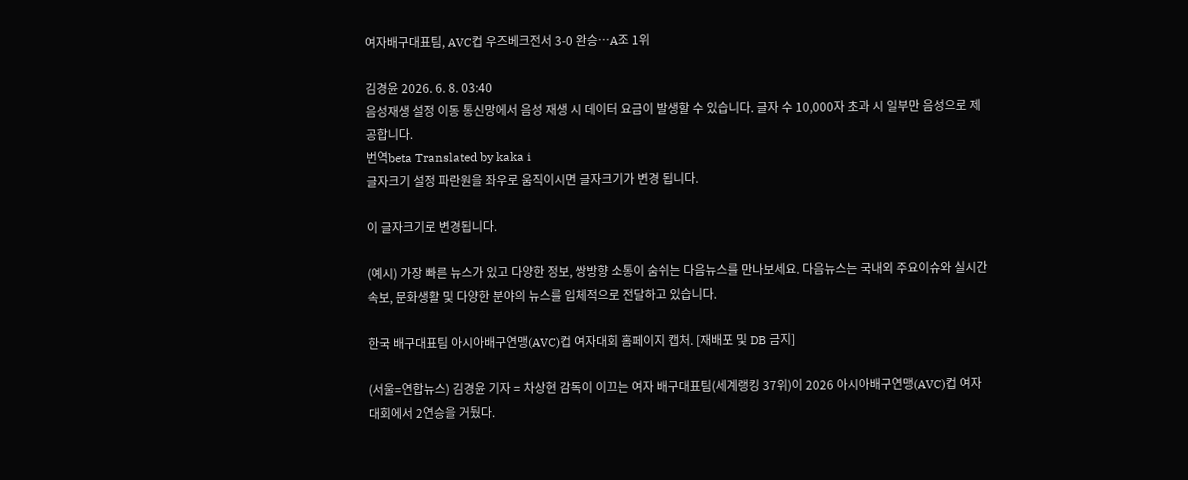여자배구대표팀, AVC컵 우즈베크전서 3-0 완승…A조 1위

김경윤 2026. 6. 8. 03:40
음성재생 설정 이동 통신망에서 음성 재생 시 데이터 요금이 발생할 수 있습니다. 글자 수 10,000자 초과 시 일부만 음성으로 제공합니다.
번역beta Translated by kaka i
글자크기 설정 파란원을 좌우로 움직이시면 글자크기가 변경 됩니다.

이 글자크기로 변경됩니다.

(예시) 가장 빠른 뉴스가 있고 다양한 정보, 쌍방향 소통이 숨쉬는 다음뉴스를 만나보세요. 다음뉴스는 국내외 주요이슈와 실시간 속보, 문화생활 및 다양한 분야의 뉴스를 입체적으로 전달하고 있습니다.

한국 배구대표팀 아시아배구연맹(AVC)컵 여자대회 홈페이지 캡처. [재배포 및 DB 금지]

(서울=연합뉴스) 김경윤 기자 = 차상현 감독이 이끄는 여자 배구대표팀(세계랭킹 37위)이 2026 아시아배구연맹(AVC)컵 여자 대회에서 2연승을 거뒀다.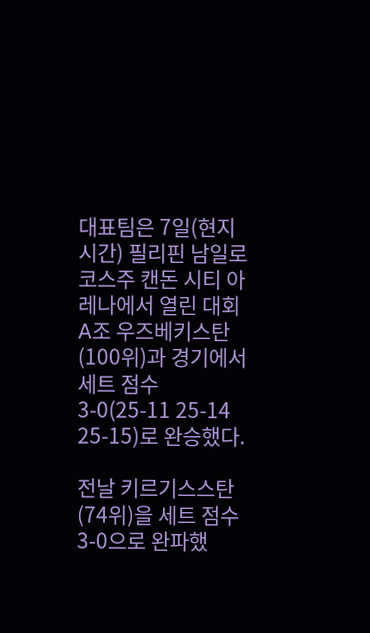대표팀은 7일(현지시간) 필리핀 남일로코스주 캔돈 시티 아레나에서 열린 대회 A조 우즈베키스탄(100위)과 경기에서 세트 점수 3-0(25-11 25-14 25-15)로 완승했다.

전날 키르기스스탄(74위)을 세트 점수 3-0으로 완파했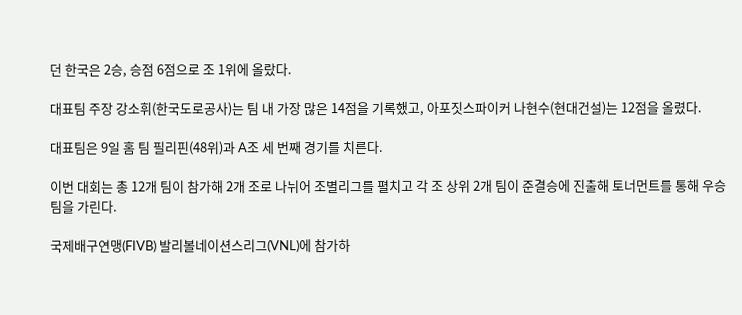던 한국은 2승, 승점 6점으로 조 1위에 올랐다.

대표팀 주장 강소휘(한국도로공사)는 팀 내 가장 많은 14점을 기록했고, 아포짓스파이커 나현수(현대건설)는 12점을 올렸다.

대표팀은 9일 홈 팀 필리핀(48위)과 A조 세 번째 경기를 치른다.

이번 대회는 총 12개 팀이 참가해 2개 조로 나뉘어 조별리그를 펼치고 각 조 상위 2개 팀이 준결승에 진출해 토너먼트를 통해 우승팀을 가린다.

국제배구연맹(FIVB) 발리볼네이션스리그(VNL)에 참가하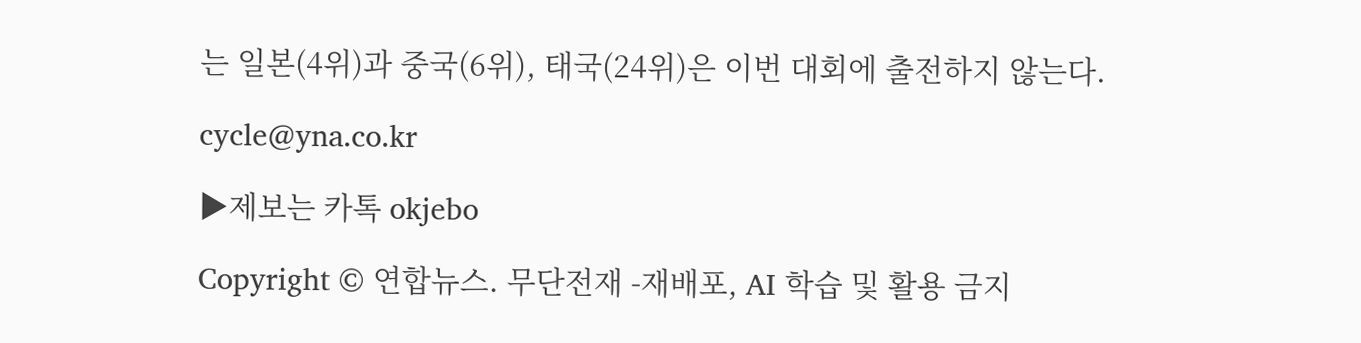는 일본(4위)과 중국(6위), 태국(24위)은 이번 대회에 출전하지 않는다.

cycle@yna.co.kr

▶제보는 카톡 okjebo

Copyright © 연합뉴스. 무단전재 -재배포, AI 학습 및 활용 금지